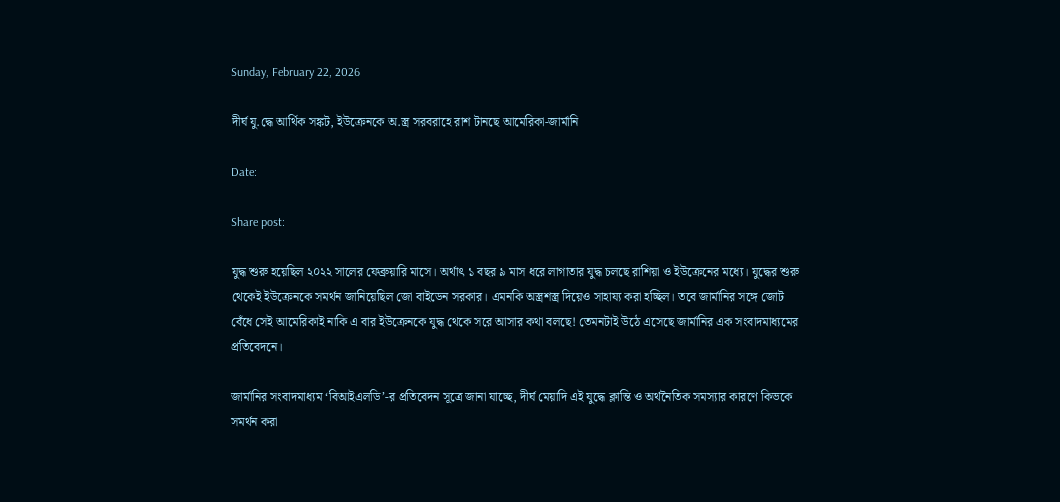Sunday, February 22, 2026

দীর্ঘ যু.দ্ধে আর্থিক সঙ্কট, ইউক্রেনকে অ.স্ত্র সরবরাহে রাশ টানছে আমেরিকা-জার্মানি

Date:

Share post:

যুদ্ধ শুরু হয়েছিল ২০২২ সালের ফেব্রুয়ারি মাসে। অর্থাৎ ১ বছর ৯ মাস ধরে লাগাতার যুদ্ধ চলছে রাশিয়া ও ইউক্রেনের মধ্যে। যুদ্ধের শুরু থেকেই ইউক্রেনকে সমর্থন জানিয়েছিল জো বাইডেন সরকার। এমনকি অস্ত্রশস্ত্র দিয়েও সাহায্য করা হচ্ছিল। তবে জার্মানির সঙ্গে জোট বেঁধে সেই আমেরিকাই নাকি এ বার ইউক্রেনকে যুদ্ধ থেকে সরে আসার কথা বলছে! তেমনটাই উঠে এসেছে জার্মানির এক সংবাদমাধ্যমের প্রতিবেদনে।

জার্মানির সংবাদমাধ্যম ‘বিআইএলডি’-র প্রতিবেদন সূত্রে জানা যাচ্ছে, দীর্ঘ মেয়াদি এই যুদ্ধে ক্লান্তি ও অর্থনৈতিক সমস্যার কারণে কিভকে সমর্থন করা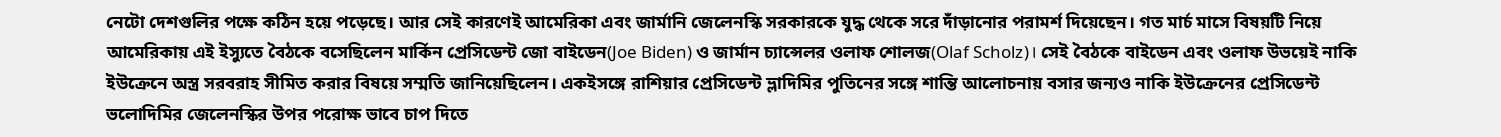নেটো দেশগুলির পক্ষে কঠিন হয়ে পড়েছে। আর সেই কারণেই আমেরিকা এবং জার্মানি জেলেনস্কি সরকারকে যুদ্ধ থেকে সরে দাঁড়ানোর পরামর্শ দিয়েছেন। গত মার্চ মাসে বিষয়টি নিয়ে আমেরিকায় এই ইস্যুতে বৈঠকে বসেছিলেন মার্কিন প্রেসিডেন্ট জো বাইডেন(Joe Biden) ও জার্মান চ্যান্সেলর ওলাফ শোলজ(Olaf Scholz)। সেই বৈঠকে বাইডেন এবং ওলাফ উভয়েই নাকি ইউক্রেনে অস্ত্র সরবরাহ সীমিত করার বিষয়ে সম্মতি জানিয়েছিলেন। একইসঙ্গে রাশিয়ার প্রেসিডেন্ট ভ্লাদিমির পুতিনের সঙ্গে শান্তি আলোচনায় বসার জন্যও নাকি ইউক্রেনের প্রেসিডেন্ট ভলোদিমির জেলেনস্কির উপর পরোক্ষ ভাবে চাপ দিতে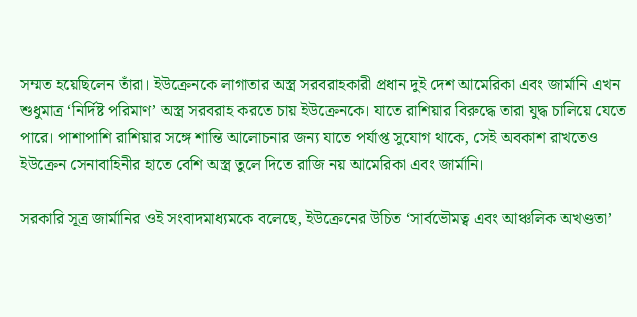সম্মত হয়েছিলেন তাঁরা। ইউক্রেনকে লাগাতার অস্ত্র সরবরাহকারী প্রধান দুই দেশ আমেরিকা এবং জার্মানি এখন শুধুমাত্র ‘নির্দিষ্ট পরিমাণ’ অস্ত্র সরবরাহ করতে চায় ইউক্রেনকে। যাতে রাশিয়ার বিরুদ্ধে তারা যুদ্ধ চালিয়ে যেতে পারে। পাশাপাশি রাশিয়ার সঙ্গে শান্তি আলোচনার জন্য যাতে পর্যাপ্ত সুযোগ থাকে, সেই অবকাশ রাখতেও ইউক্রেন সেনাবাহিনীর হাতে বেশি অস্ত্র তুলে দিতে রাজি নয় আমেরিকা এবং জার্মানি।

সরকারি সূত্র জার্মানির ওই সংবাদমাধ্যমকে বলেছে, ইউক্রেনের উচিত ‘সার্বভৌমত্ব এবং আঞ্চলিক অখণ্ডতা’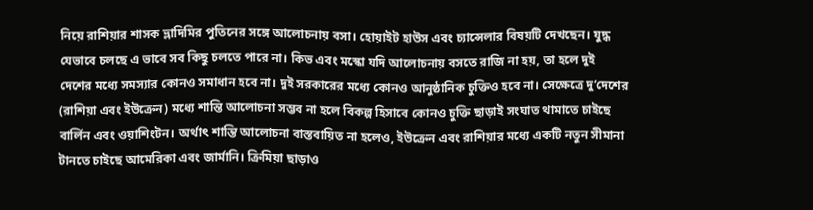নিয়ে রাশিয়ার শাসক ভ্লাদিমির পুতিনের সঙ্গে আলোচনায় বসা। হোয়াইট হাউস এবং চ্যান্সেলার বিষয়টি দেখছেন। যুদ্ধ যেভাবে চলছে এ ভাবে সব কিছু চলতে পারে না। কিভ এবং মস্কো যদি আলোচনায় বসতে রাজি না হয়, তা হলে দুই দেশের মধ্যে সমস্যার কোনও সমাধান হবে না। দুই সরকারের মধ্যে কোনও আনুষ্ঠানিক চুক্তিও হবে না। সেক্ষেত্রে দু’দেশের (রাশিয়া এবং ইউক্রেন) মধ্যে শান্তি আলোচনা সম্ভব না হলে বিকল্প হিসাবে কোনও চুক্তি ছাড়াই সংঘাত থামাতে চাইছে বার্লিন এবং ওয়াশিংটন। অর্থাৎ শান্তি আলোচনা বাস্তবায়িত না হলেও, ইউক্রেন এবং রাশিয়ার মধ্যে একটি নতুন সীমানা টানতে চাইছে আমেরিকা এবং জার্মানি। ক্রিমিয়া ছাড়াও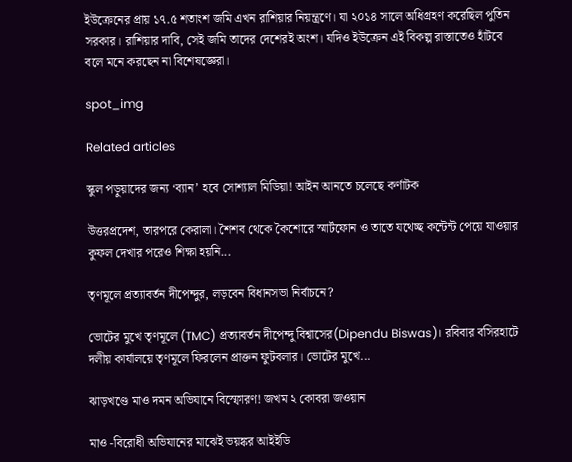ইউক্রেনের প্রায় ১৭.৫ শতাংশ জমি এখন রাশিয়ার নিয়ন্ত্রণে। যা ২০১৪ সালে অধিগ্রহণ করেছিল পুতিন সরকার। রাশিয়ার দাবি, সেই জমি তাদের দেশেরই অংশ। যদিও ইউক্রেন এই বিকল্প রাস্তাতেও হাঁটবে বলে মনে করছেন না বিশেষজ্ঞেরা।

spot_img

Related articles

স্কুল পড়ুয়াদের জন্য ‘ব্যান’ হবে সোশ্যাল মিডিয়া! আইন আনতে চলেছে কর্ণাটক

উত্তরপ্রদেশ, তারপরে কেরালা। শৈশব থেকে কৈশোরে স্মার্টফোন ও তাতে যথেচ্ছ কন্টেন্ট পেয়ে যাওয়ার কুফল দেখার পরেও শিক্ষা হয়নি...

তৃণমূলে প্রত্যাবর্তন দীপেন্দুর, লড়বেন বিধানসভা নির্বাচনে?

ভোটের মুখে তৃণমূলে (TMC) প্রত্যাবর্তন দীপেন্দু বিশ্বাসের(Dipendu Biswas)। রবিবার বসিরহাটে দলীয় কার্যালয়ে তৃণমূলে ফিরলেন প্রাক্তন ফুটবলার। ভোটের মুখে...

ঝাড়খণ্ডে মাও দমন অভিযানে বিস্ফোরণ! জখম ২ কোবরা জওয়ান

মাও -বিরোধী অভিযানের মাঝেই ভয়ঙ্কর আইইডি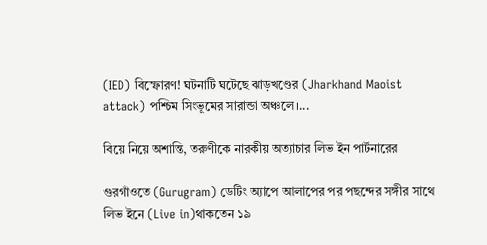(IED) বিস্ফোরণ! ঘটনাটি ঘটেছে ঝাড়খণ্ডের (Jharkhand Maoist attack) পশ্চিম সিংভূমের সারান্ডা অঞ্চলে।...

বিয়ে নিয়ে অশান্তি, তরুণীকে নারকীয় অত্যাচার লিভ ইন পার্টনারের

গুরগাঁওতে (Gurugram) ডেটিং অ্যাপে আলাপের পর পছন্দের সঙ্গীর সাথে লিভ ইনে (Live in)থাকতেন ১৯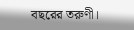বছরের তরুণী।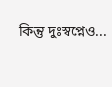কিন্তু দুঃস্বপ্নেও...